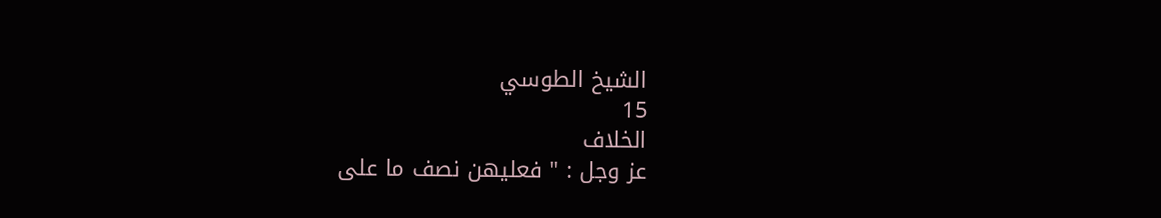الشيخ الطوسي
15
الخلاف
عز وجل : " فعليهن نصف ما على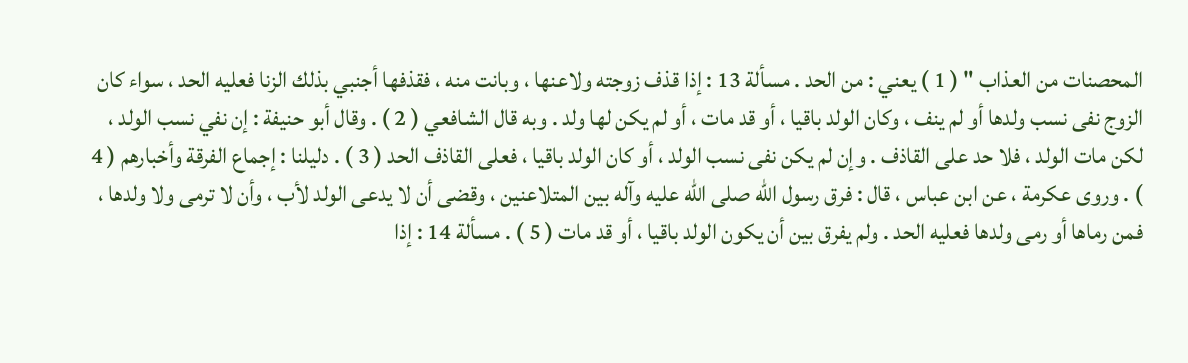المحصنات من العذاب " ( 1 ) يعني : من الحد . مسألة 13 : إذا قذف زوجته ولاعنها ، وبانت منه ، فقذفها أجنبي بذلك الزنا فعليه الحد ، سواء كان الزوج نفى نسب ولدها أو لم ينف ، وكان الولد باقيا ، أو قد مات ، أو لم يكن لها ولد . وبه قال الشافعي ( 2 ) . وقال أبو حنيفة : إن نفي نسب الولد ، لكن مات الولد ، فلا حد على القاذف . وإن لم يكن نفى نسب الولد ، أو كان الولد باقيا ، فعلى القاذف الحد ( 3 ) . دليلنا : إجماع الفرقة وأخبارهم ( 4 ) . وروى عكرمة ، عن ابن عباس ، قال : فرق رسول الله صلى الله عليه وآله بين المتلاعنين ، وقضى أن لا يدعى الولد لأب ، وأن لا ترمى ولا ولدها ، فمن رماها أو رمى ولدها فعليه الحد . ولم يفرق بين أن يكون الولد باقيا ، أو قد مات ( 5 ) . مسألة 14 : إذا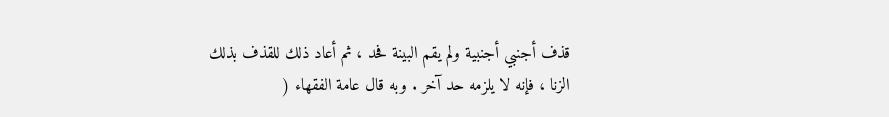قذف أجنبي أجنبية ولم يقم البينة فحد ، ثم أعاد ذلك للقذف بذلك الزنا ، فإنه لا يلزمه حد آخر . وبه قال عامة الفقهاء (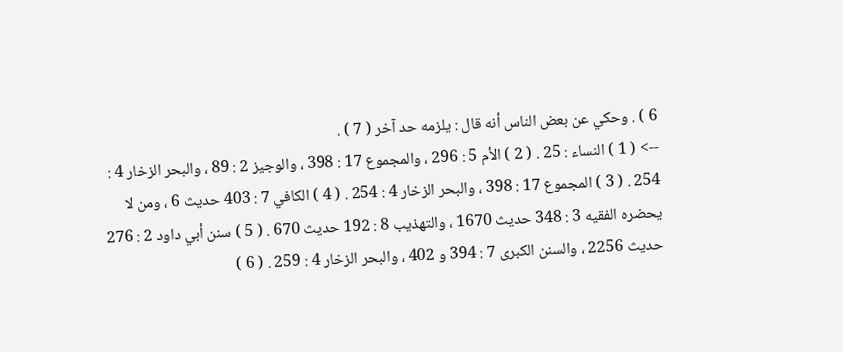6 ) . وحكي عن بعض الناس أنه قال : يلزمه حد آخر ( 7 ) .
--> ( 1 ) النساء : 25 . ( 2 ) الأم 5 : 296 ، والمجموع 17 : 398 ، والوجيز 2 : 89 ، والبحر الزخار 4 : 254 . ( 3 ) المجموع 17 : 398 ، والبحر الزخار 4 : 254 . ( 4 ) الكافي 7 : 403 حديث 6 ، ومن لا يحضره الفقيه 3 : 348 حديث 1670 ، والتهذيب 8 : 192 حديث 670 . ( 5 ) سنن أبي داود 2 : 276 حديث 2256 ، والسنن الكبرى 7 : 394 و 402 ، والبحر الزخار 4 : 259 . ( 6 )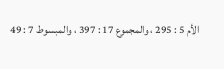الأم 5 : 295 ، والمجموع 17 : 397 ، والمبسوط 7 : 49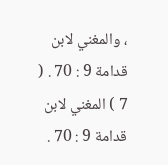، والمغني لابن قدامة 9 : 70 . ( 7 ) المغني لابن قدامة 9 : 70 .